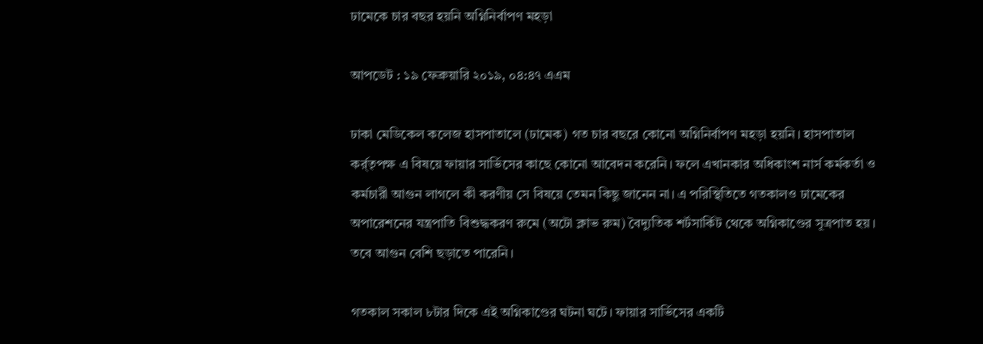ঢামেকে চার বছর হয়নি অগ্নিনির্বাপণ মহড়া

আপডেট : ১৯ ফেব্রুয়ারি ২০১৯, ০৪:৪৭ এএম

ঢাকা মেডিকেল কলেজ হাসপাতালে (ঢামেক) গত চার বছরে কোনো অগ্নিনির্বাপণ মহড়া হয়নি। হাসপাতাল কর্র্তৃপক্ষ এ বিষয়ে ফায়ার সার্ভিসের কাছে কোনো আবেদন করেনি। ফলে এখানকার অধিকাংশ নার্স কর্মকর্তা ও কর্মচারী আগুন লাগলে কী করণীয় সে বিষয়ে তেমন কিছু জানেন না। এ পরিস্থিতিতে গতকালও ঢামেকের অপারেশনের যন্ত্রপাতি বিশুদ্ধকরণ রুমে (অটো ক্লাভ রুম) বৈদ্যুতিক শর্টসার্কিট থেকে অগ্নিকাণ্ডের সূত্রপাত হয়। তবে আগুন বেশি ছড়াতে পারেনি।

গতকাল সকাল ৮টার দিকে এই অগ্নিকাণ্ডের ঘটনা ঘটে। ফায়ার সার্ভিসের একটি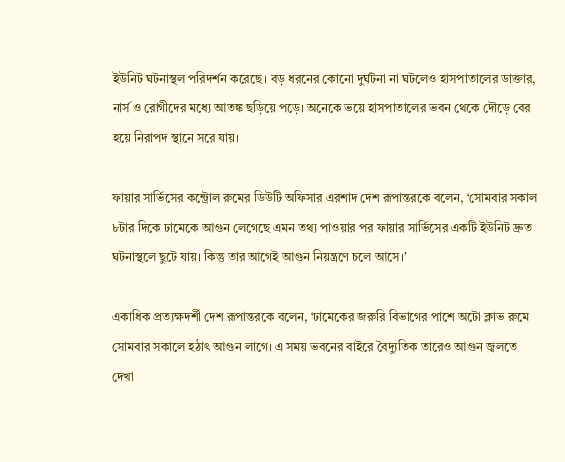ইউনিট ঘটনাস্থল পরিদর্শন করেছে। বড় ধরনের কোনো দুর্ঘটনা না ঘটলেও হাসপাতালের ডাক্তার, নার্স ও রোগীদের মধ্যে আতঙ্ক ছড়িয়ে পড়ে। অনেকে ভয়ে হাসপাতালের ভবন থেকে দৌড়ে বের হয়ে নিরাপদ স্থানে সরে যায়।

ফায়ার সার্ভিসের কন্ট্রোল রুমের ডিউটি অফিসার এরশাদ দেশ রূপান্তরকে বলেন, ‘সোমবার সকাল ৮টার দিকে ঢামেকে আগুন লেগেছে এমন তথ্য পাওয়ার পর ফায়ার সার্ভিসের একটি ইউনিট দ্রুত ঘটনাস্থলে ছুটে যায়। কিন্তু তার আগেই আগুন নিয়ন্ত্রণে চলে আসে।’

একাধিক প্রত্যক্ষদর্শী দেশ রূপান্তরকে বলেন, ‘ঢামেকের জরুরি বিভাগের পাশে অটো ক্লাভ রুমে সোমবার সকালে হঠাৎ আগুন লাগে। এ সময় ভবনের বাইরে বৈদ্যুতিক তারেও আগুন জ্বলতে দেখা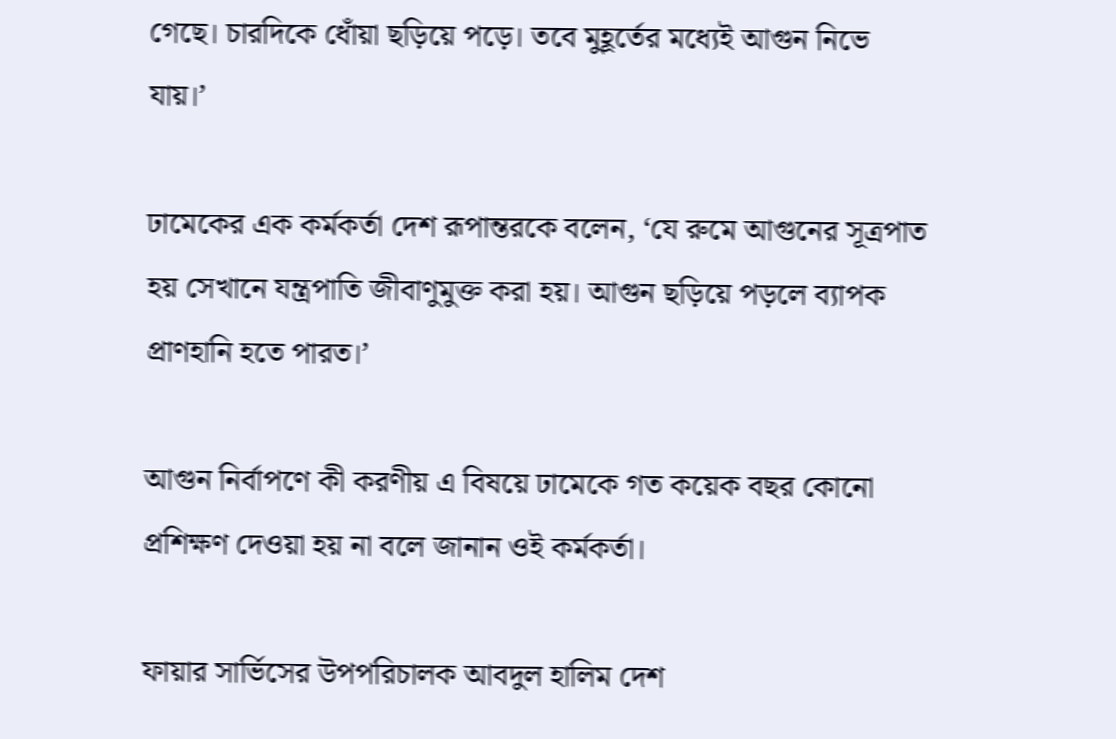গেছে। চারদিকে ধোঁয়া ছড়িয়ে পড়ে। তবে মুহূর্তের মধ্যেই আগুন নিভে যায়।’

ঢামেকের এক কর্মকর্তা দেশ রূপান্তরকে বলেন, ‘যে রুমে আগুনের সূত্রপাত হয় সেখানে যন্ত্রপাতি জীবাণুমুক্ত করা হয়। আগুন ছড়িয়ে পড়লে ব্যাপক প্রাণহানি হতে পারত।’

আগুন নির্বাপণে কী করণীয় এ বিষয়ে ঢামেকে গত কয়েক বছর কোনো প্রশিক্ষণ দেওয়া হয় না বলে জানান ওই কর্মকর্তা।

ফায়ার সার্ভিসের উপপরিচালক আবদুল হালিম দেশ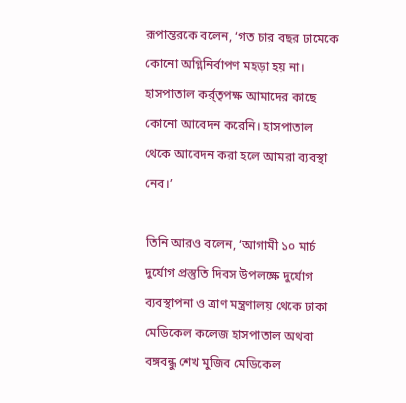রূপান্তরকে বলেন, ‘গত চার বছর ঢামেকে কোনো অগ্নিনির্বাপণ মহড়া হয় না। হাসপাতাল কর্র্তৃপক্ষ আমাদের কাছে কোনো আবেদন করেনি। হাসপাতাল থেকে আবেদন করা হলে আমরা ব্যবস্থা নেব।’

তিনি আরও বলেন, ‘আগামী ১০ মার্চ দুর্যোগ প্রস্তুতি দিবস উপলক্ষে দুর্যোগ ব্যবস্থাপনা ও ত্রাণ মন্ত্রণালয় থেকে ঢাকা মেডিকেল কলেজ হাসপাতাল অথবা বঙ্গবন্ধু শেখ মুজিব মেডিকেল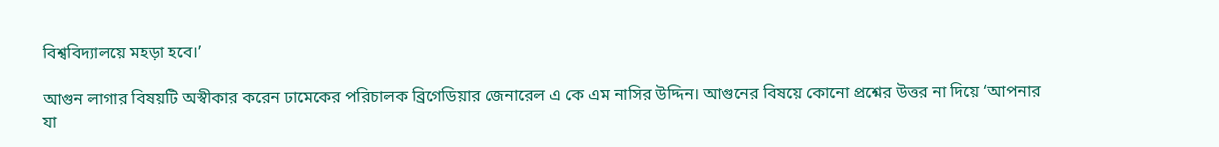বিশ্ববিদ্যালয়ে মহড়া হবে।’

আগুন লাগার বিষয়টি অস্বীকার করেন ঢামেকের পরিচালক ব্রিগেডিয়ার জেনারেল এ কে এম নাসির উদ্দিন। আগুনের বিষয়ে কোনো প্রশ্নের উত্তর না দিয়ে ‘আপনার যা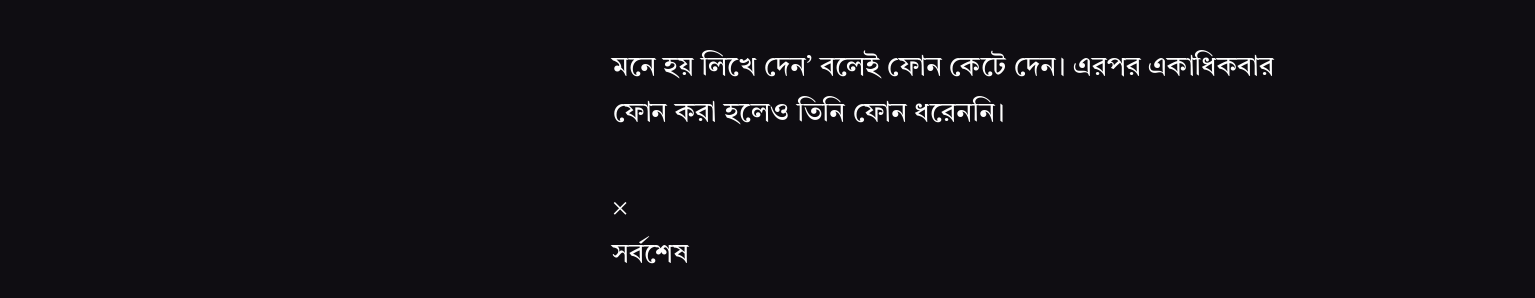মনে হয় লিখে দেন’ বলেই ফোন কেটে দেন। এরপর একাধিকবার ফোন করা হলেও তিনি ফোন ধরেননি।

×
সর্বশেষ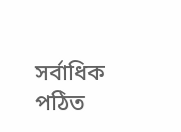সর্বাধিক পঠিত